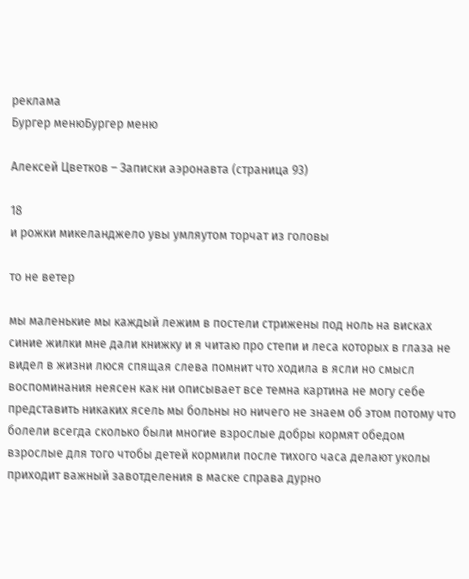реклама
Бургер менюБургер меню

Алексей Цветков – Записки аэронавта (страница 93)

18
и рожки микеланджело увы умляутом торчат из головы

то не ветер

мы маленькие мы каждый лежим в постели стрижены под ноль на висках синие жилки мне дали книжку и я читаю про степи и леса которых в глаза не видел в жизни люся спящая слева помнит что ходила в ясли но смысл воспоминания неясен как ни описывает все темна картина не могу себе представить никаких ясель мы больны но ничего не знаем об этом потому что болели всегда сколько были многие взрослые добры кормят обедом взрослые для того чтобы детей кормили после тихого часа делают уколы приходит важный завотделения в маске справа дурно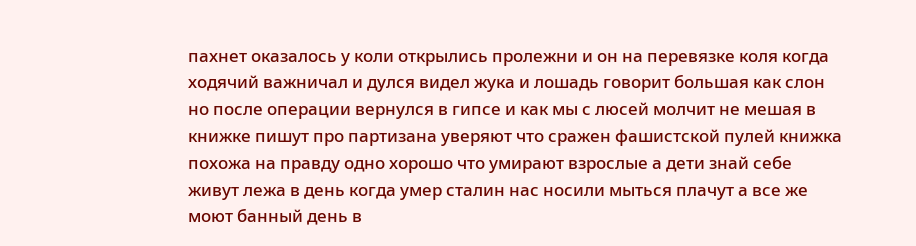пахнет оказалось у коли открылись пролежни и он на перевязке коля когда ходячий важничал и дулся видел жука и лошадь говорит большая как слон но после операции вернулся в гипсе и как мы с люсей молчит не мешая в книжке пишут про партизана уверяют что сражен фашистской пулей книжка похожа на правду одно хорошо что умирают взрослые а дети знай себе живут лежа в день когда умер сталин нас носили мыться плачут а все же моют банный день в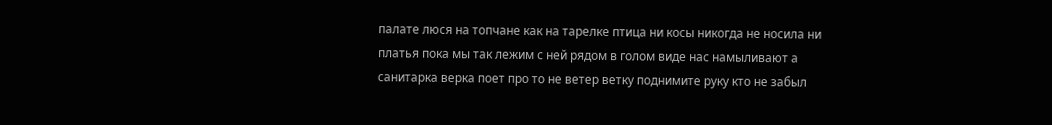палате люся на топчане как на тарелке птица ни косы никогда не носила ни платья пока мы так лежим с ней рядом в голом виде нас намыливают а санитарка верка поет про то не ветер ветку поднимите руку кто не забыл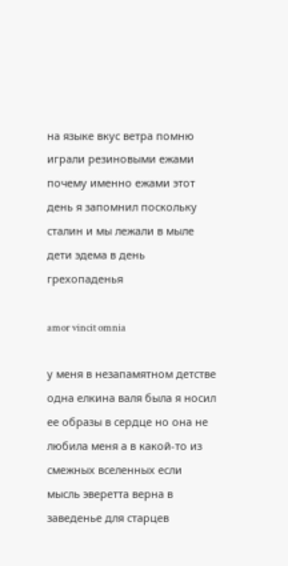на языке вкус ветра помню играли резиновыми ежами почему именно ежами этот день я запомнил поскольку сталин и мы лежали в мыле дети эдема в день грехопаденья

amor vincit omnia

у меня в незапамятном детстве одна елкина валя была я носил ее образы в сердце но она не любила меня а в какой-то из смежных вселенных если мысль эверетта верна в заведенье для старцев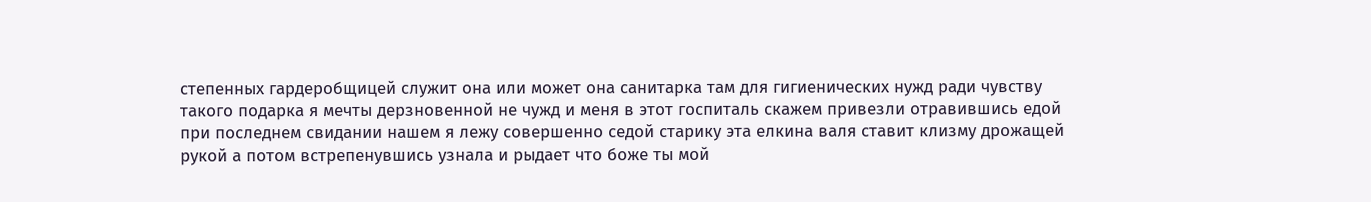степенных гардеробщицей служит она или может она санитарка там для гигиенических нужд ради чувству такого подарка я мечты дерзновенной не чужд и меня в этот госпиталь скажем привезли отравившись едой при последнем свидании нашем я лежу совершенно седой старику эта елкина валя ставит клизму дрожащей рукой а потом встрепенувшись узнала и рыдает что боже ты мой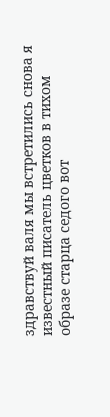здравствуй валя мы встретились снова я известный писатель цветков в тихом образе старца седого вот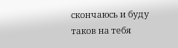скончаюсь и буду таков на тебя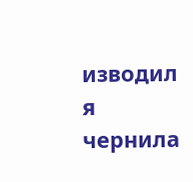изводил я чернила